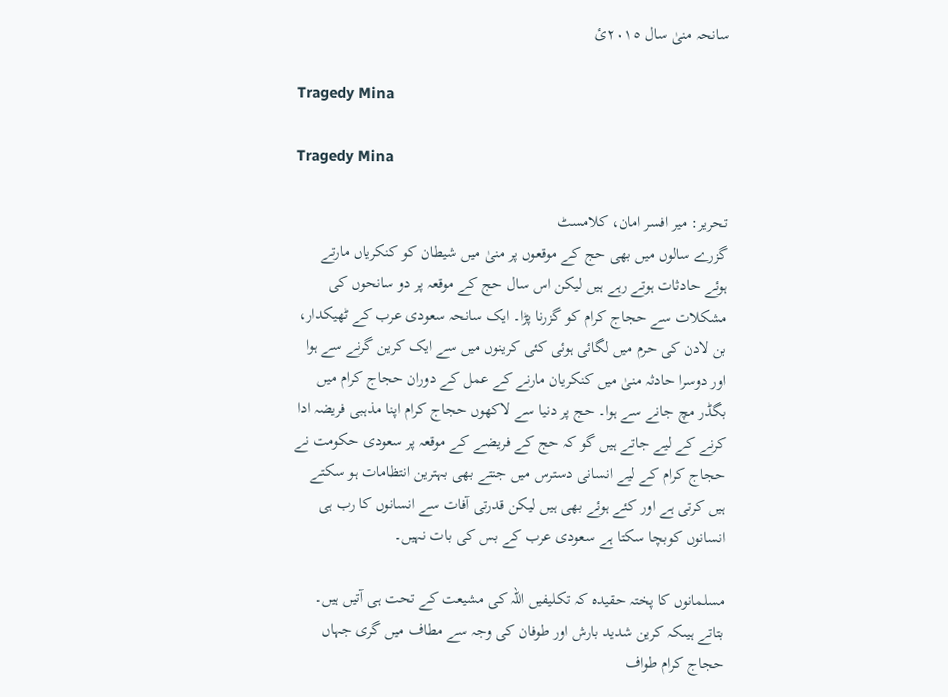سانحہ منیٰ سال ٢٠١٥ئ

Tragedy Mina

Tragedy Mina

تحریر: میر افسر امان، کلامسٹ
گزرے سالوں میں بھی حج کے موقعوں پر منیٰ میں شیطان کو کنکریاں مارتے ہوئے حادثات ہوتے رہے ہیں لیکن اس سال حج کے موقعہ پر دو سانحوں کی مشکلات سے حجاج کرام کو گزرنا پڑا۔ ایک سانحہ سعودی عرب کے ٹھیکدار، بن لادن کی حرم میں لگائی ہوئی کئی کرینوں میں سے ایک کرین گرنے سے ہوا اور دوسرا حادثہ منیٰ میں کنکریان مارنے کے عمل کے دوران حجاج کرام میں بگڈر مچ جانے سے ہوا۔ حج پر دنیا سے لاکھوں حجاج کرام اپنا مذہبی فریضہ ادا کرنے کے لیے جاتے ہیں گو کہ حج کے فریضے کے موقعہ پر سعودی حکومت نے حجاج کرام کے لیے انسانی دسترس میں جنتے بھی بہترین انتظامات ہو سکتے ہیں کرتی ہے اور کئے ہوئے بھی ہیں لیکن قدرتی آفات سے انسانوں کا رب ہی انسانوں کوبچا سکتا ہے سعودی عرب کے بس کی بات نہیں۔

مسلمانوں کا پختہ حقیدہ کہ تکلیفیں اللہ کی مشیعت کے تحت ہی آتیں ہیں۔ بتاتے ہیںکہ کرین شدید بارش اور طوفان کی وجہ سے مطاف میں گری جہاں حجاج کرام طواف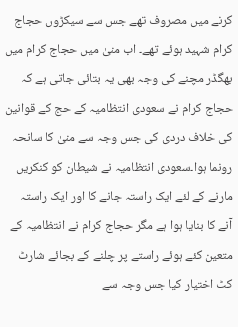کرنے میں مصروف تھے جس سے سیکڑوں حجاج کرام شہید ہوئے تھے۔ اب منیٰ میں حجاج کرام میں بھگڈر مچنے کی وجہ بھی یہ بتائی جاتی ہے کہ حجاج کرام نے سعودی انتظامیہ کے حج کے قوانین کی خلاف دردی کی جس وجہ سے منیٰ کا سانحہ رونما ہوا۔سعودی انتظامیہ نے شیطان کو کنکریں مارنے کے لئے ایک راستہ جانے کا اور ایک راستہ آنے کا بنایا ہوا ہے مگر حجاج کرام نے انتظامیہ کے متعین کئے ہوئے راستے پر چلنے کے بجائے شارٹ کٹ اختیار کیا جس وجہ سے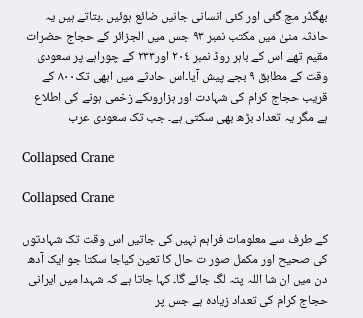بھگڈر مچ گئی اور کئی انسانی جانیں ضائع ہوئیں ۔بتاتے ہیں یہ حادثہ منیٰ میں مکتب نمبر ٩٣ جس میں الجزائر کے حجاج حضرات مقیم تھے اس کے باہر روڈ نمبر ٢٠٤ اور٢٣٣ کے چوراہے پر سعودی وقت کے مطابق ٩ بجے پیش آیا۔اس حادثے میں ابھی تک٨٠٠ کے قریب حجاج کرام کی شہادت اور ہزاروںکے زخمی ہونے کی اطلاع ہے مگر یہ تعداد بڑھ بھی سکتی ہے۔ جب تک سعودی عرب

Collapsed Crane

Collapsed Crane

کے طرف سے معلومات فراہم نہیں کی جاتیں اس وقت تک شہادتوں کی صحیح اور مکمل صور ت حال کا تعین کیاجا سکتا جو ایک آدھ دن میں ان شا اللہ پتہ لگ جائے گا۔ کہا جاتا ہے کہ شہدا میں ایرانی حجاج کرام کی تعداد زیادہ ہے جس پر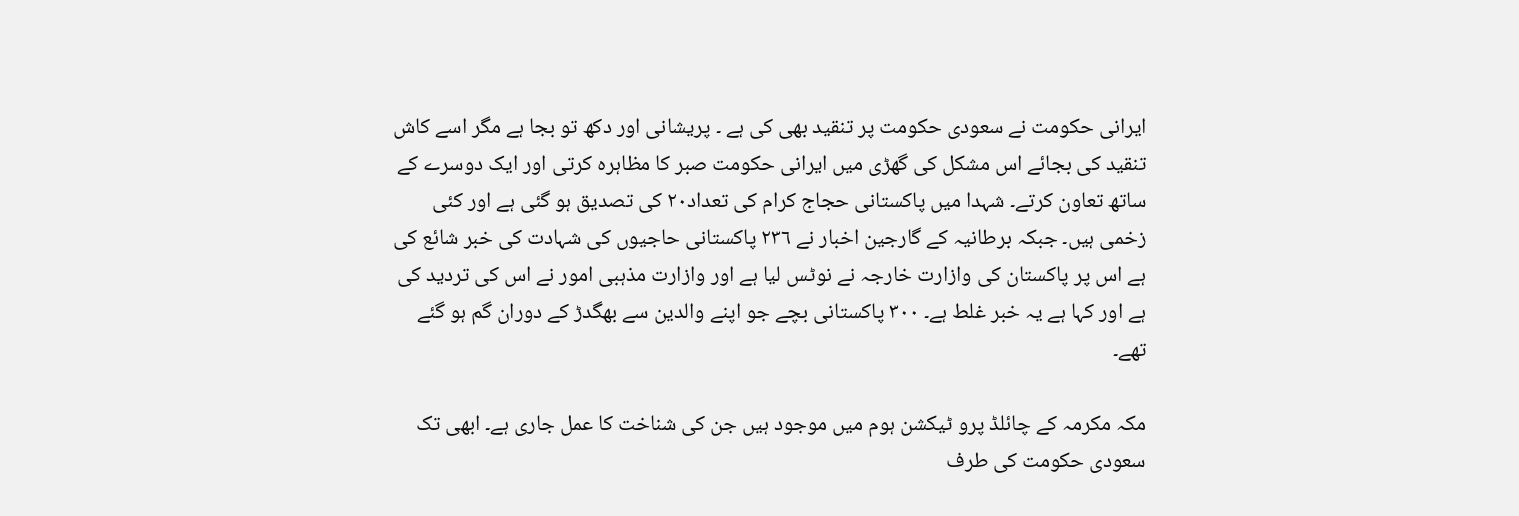ایرانی حکومت نے سعودی حکومت پر تنقید بھی کی ہے ۔ پریشانی اور دکھ تو بجا ہے مگر اسے کاش تنقید کی بجائے اس مشکل کی گھڑی میں ایرانی حکومت صبر کا مظاہرہ کرتی اور ایک دوسرے کے ساتھ تعاون کرتے۔ شہدا میں پاکستانی حجاج کرام کی تعداد٢٠ کی تصدیق ہو گئی ہے اور کئی زخمی ہیں۔ جبکہ برطانیہ کے گارجین اخبار نے ٢٣٦ پاکستانی حاجیوں کی شہادت کی خبر شائع کی ہے اس پر پاکستان کی وازارت خارجہ نے نوٹس لیا ہے اور وازارت مذہبی امور نے اس کی تردید کی ہے اور کہا ہے یہ خبر غلط ہے۔ ٣٠٠ پاکستانی بچے جو اپنے والدین سے بھگدڑ کے دوران گم ہو گئے تھے۔

مکہ مکرمہ کے چائلڈ پرو ٹیکشن ہوم میں موجود ہیں جن کی شناخت کا عمل جاری ہے۔ ابھی تک سعودی حکومت کی طرف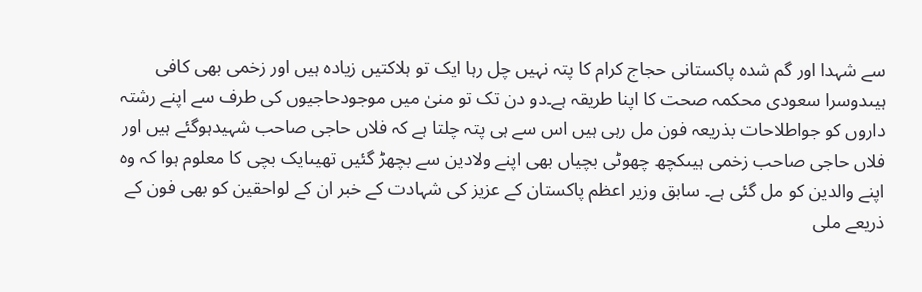سے شہدا اور گم شدہ پاکستانی حجاج کرام کا پتہ نہیں چل رہا ایک تو ہلاکتیں زیادہ ہیں اور زخمی بھی کافی ہیںدوسرا سعودی محکمہ صحت کا اپنا طریقہ ہے۔دو دن تک تو منیٰ میں موجودحاجیوں کی طرف سے اپنے رشتہ داروں کو جواطلاحات بذریعہ فون مل رہی ہیں اس سے ہی پتہ چلتا ہے کہ فلاں حاجی صاحب شہیدہوگئے ہیں اور فلاں حاجی صاحب زخمی ہیںکچھ چھوٹی بچیاں بھی اپنے ولادین سے بچھڑ گئیں تھیںایک بچی کا معلوم ہوا کہ وہ اپنے والدین کو مل گئی ہے۔ سابق وزیر اعظم پاکستان کے عزیز کی شہادت کے خبر ان کے لواحقین کو بھی فون کے ذریعے ملی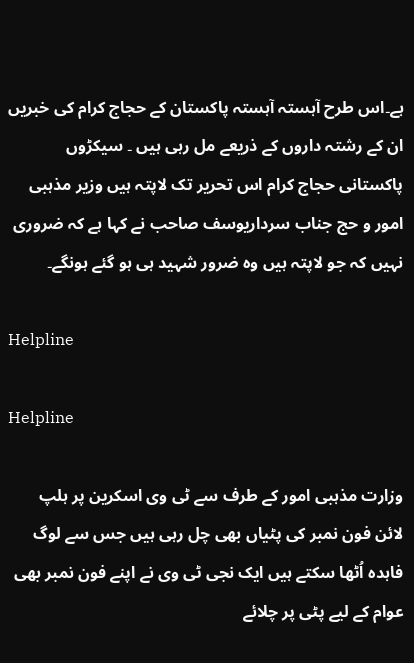ہے۔اس طرح آہستہ آہستہ پاکستان کے حجاج کرام کی خبریں ان کے رشتہ داروں کے ذریعے مل رہی ہیں ۔ سیکڑوں پاکستانی حجاج کرام اس تحریر تک لاپتہ ہیں وزیر مذہبی امور و حج جناب سرداریوسف صاحب نے کہا ہے کہ ضروری نہیں کہ جو لاپتہ ہیں وہ ضرور شہید ہی ہو گئے ہونگے۔

Helpline

Helpline

وزارت مذہبی امور کے طرف سے ٹی وی اسکرین پر ہلپ لائن فون نمبر کی پٹیاں بھی چل رہی ہیں جس سے لوگ فاہدہ اُٹھا سکتے ہیں ایک نجی ٹی وی نے اپنے فون نمبر بھی عوام کے لیے پٹی پر چلائے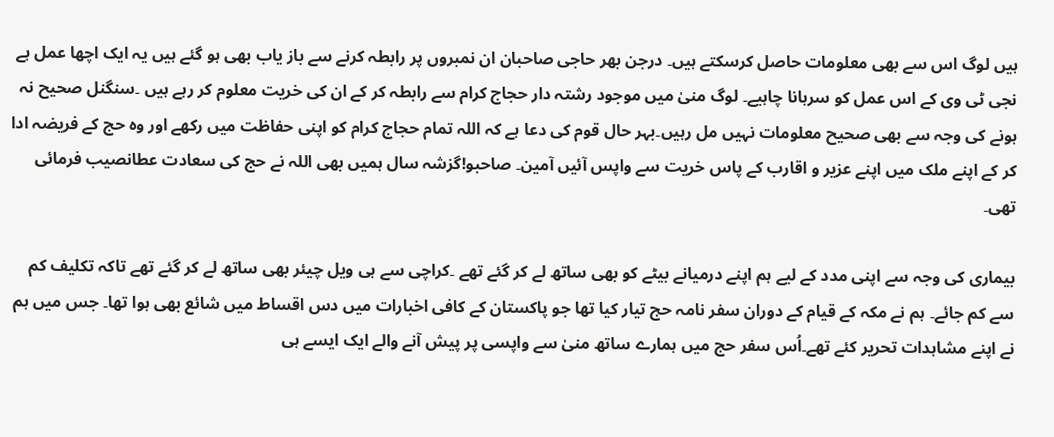ہیں لوگ اس سے بھی معلومات حاصل کرسکتے ہیں۔ درجن بھر حاجی صاحبان ان نمبروں پر رابطہ کرنے سے باز یاب بھی ہو گئے ہیں یہ ایک اچھا عمل ہے نجی ٹی وی کے اس عمل کو سرہانا چاہیے۔ لوگ منیٰ میں موجود رشتہ دار حجاج کرام سے رابطہ کر کے ان کی خریت معلوم کر رہے ہیں ۔سنگنل صحیح نہ ہونے کی وجہ سے بھی صحیح معلومات نہیں مل رہیں۔بہر حال قوم کی دعا ہے کہ اللہ تمام حجاج کرام کو اپنی حفاظت میں رکھے اور وہ حج کے فریضہ ادا کر کے اپنے ملک میں اپنے عزیر و اقارب کے پاس خریت سے واپس آئیں آمین۔ صاحبو!گزشہ سال ہمیں بھی اللہ نے حج کی سعادت عطانصیب فرمائی تھی۔

بیماری کی وجہ سے اپنی مدد کے لیے ہم اپنے درمیانے بیٹے کو بھی ساتھ لے کر گئے تھے ۔کراچی سے ہی ویل چیئر بھی ساتھ لے کر گئے تھے تاکہ تکلیف کم سے کم جائے۔ ہم نے مکہ کے قیام کے دوران سفر نامہ حج تیار کیا تھا جو پاکستان کے کافی اخبارات میں دس اقساط میں شائع بھی ہوا تھا۔ جس میں ہم نے اپنے مشاہدات تحریر کئے تھے۔اُس سفر حج میں ہمارے ساتھ منیٰ سے واپسی پر پیش آنے والے ایک ایسے ہی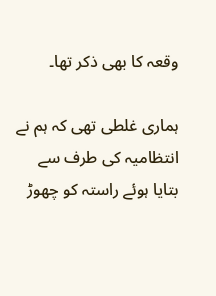وقعہ کا بھی ذکر تھا۔

ہماری غلطی تھی کہ ہم نے انتظامیہ کی طرف سے بتایا ہوئے راستہ کو چھوڑ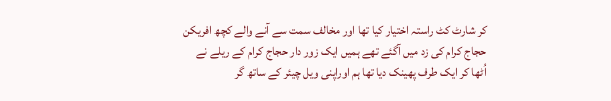کر شارٹ کٹ راستہ اختیار کیا تھا اور مخالف سمت سے آنے والے کچھ افریکن حجاج کرام کی زد میں آگئے تھے ہمیں ایک زور دار حجاج کرام کے ریلے نے اُٹھا کر ایک طرف پھینک دیا تھا ہم اوراپنی ویل چیئر کے ساتھ گر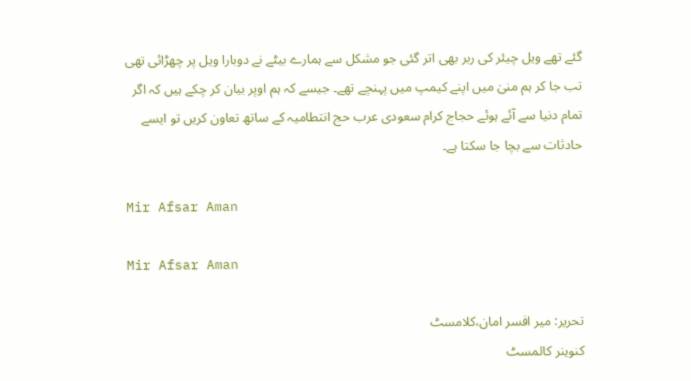گئے تھے ویل چیئر کی ربر بھی اتر گئی جو مشکل سے ہمارے بیٹے نے دوبارا ویل پر چھڑائی تھی تب جا کر ہم منیٰ میں اپنے کیمپ میں پہنچے تھے۔ جیسے کہ ہم اوپر بیان کر چکے ہیں کہ اگر تمام دنیا سے آئے ہوئے حجاج کرام سعودی عرب حج انتطامیہ کے ساتھ تعاون کریں تو ایسے حادثات سے بچا جا سکتا ہے۔

Mir Afsar Aman

Mir Afsar Aman

تحریر: میر افسر امان،کلامسٹ
کنوینر کالمسٹ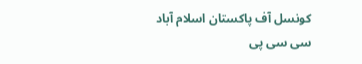کونسل آف پاکستان اسلام آباد سی سی پی